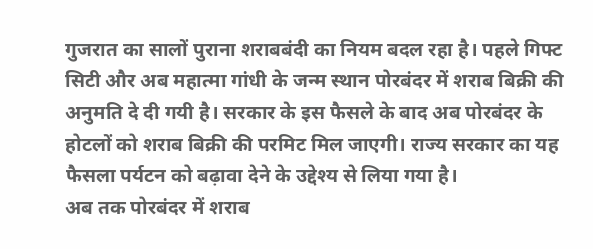गुजरात का सालों पुराना शराबबंदी का नियम बदल रहा है। पहले गिफ्ट सिटी और अब महात्मा गांधी के जन्म स्थान पोरबंदर में शराब बिक्री की अनुमति दे दी गयी है। सरकार के इस फैसले के बाद अब पोरबंदर के होटलों को शराब बिक्री की परमिट मिल जाएगी। राज्य सरकार का यह फैसला पर्यटन को बढ़ावा देने के उद्देश्य से लिया गया है।
अब तक पोरबंदर में शराब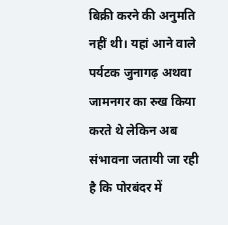बिक्री करने की अनुमति नहीं थी। यहां आने वाले पर्यटक जुनागढ़ अथवा जामनगर का रुख किया करते थे लेकिन अब संभावना जतायी जा रही है कि पोरबंदर में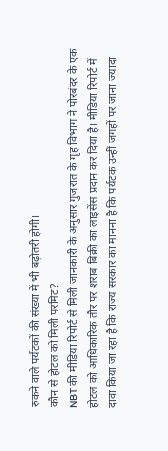रुकने वाले पर्यटकों की संख्या में भी बढ़ोतरी होगी।
कौन से होटल को मिली परमिट?
NBT की मीडिया रिपोर्ट से मिली जानकारी के अनुसार गुजरात के गृह विभाग ने पोरबंदर के एक होटल को आधिकारिक तौर पर शराब बिक्री का लाइसेंस प्रदान कर दिया है। मीडिया रिपोर्ट में दावा किया जा रहा है कि राज्य सरकार का मानना है कि पर्यटक उन्हीं जगहों पर जाना ज्यादा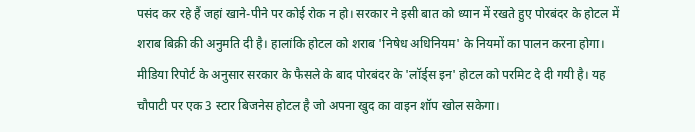पसंद कर रहे हैं जहां खाने-पीने पर कोई रोक न हो। सरकार ने इसी बात को ध्यान में रखते हुए पोरबंदर के होटल में शराब बिक्री की अनुमति दी है। हालांकि होटल को शराब 'निषेध अधिनियम' के नियमों का पालन करना होगा।
मीडिया रिपोर्ट के अनुसार सरकार के फैसले के बाद पोरबंदर के 'लॉर्ड्स इन' होटल को परमिट दे दी गयी है। यह चौपाटी पर एक 3 स्टार बिजनेस होटल है जो अपना खुद का वाइन शॉप खोल सकेगा।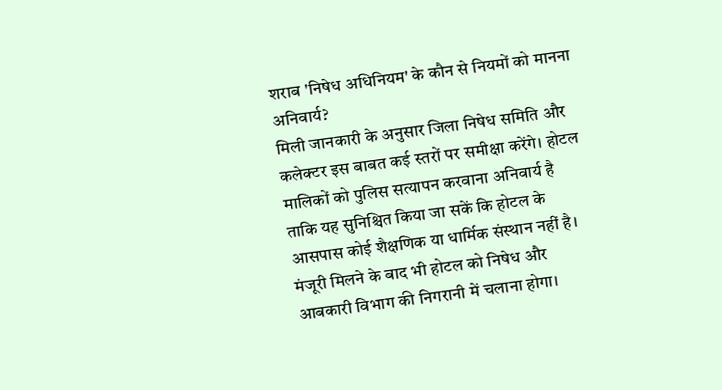शराब 'निषेध अधिनियम' के कौन से नियमों को मानना अनिवार्य?
मिली जानकारी के अनुसार जिला निषेध समिति और कलेक्टर इस बाबत कई स्तरों पर समीक्षा करेंगे। होटल मालिकों को पुलिस सत्यापन करवाना अनिवार्य है ताकि यह सुनिश्चित किया जा सकें कि होटल के आसपास कोई शैक्षणिक या धार्मिक संस्थान नहीं है। मंजूरी मिलने के बाद भी होटल को निषेध और आबकारी विभाग की निगरानी में चलाना होगा।